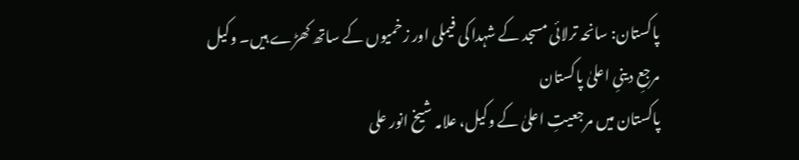پاکستان: سانحہ ترلائی مسجد کے شہدا کی فیملی اور زخمیوں کے ساتھ کھڑے ہیں۔ وکیل مرجعِ دینیِ اعلیٰ پاکستان
پاکستان میں مرجعیتِ اعلیٰ کے وکیل، علامہ شیخ انور علی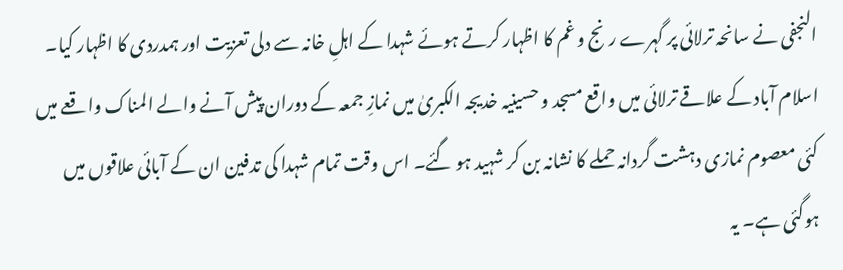النجفی نے سانحہ ترلائی پر گہرے رنج و غم کا اظہار کرتے ہوئے شہدا کے اہلِ خانہ سے دلی تعزیت اور ہمدردی کا اظہار کیا۔
اسلام آباد کے علاقے ترلائی میں واقع مسجد و حسینیہ خدیجہ الکبریٰ میں نمازِ جمعہ کے دوران پیش آنے والے المناک واقعے میں کئی معصوم نمازی دہشت گردانہ حملے کا نشانہ بن کر شہید ہو گئے۔ اس وقت تمام شہدا کی تدفین ان کے آبائی علاقوں میں ہوگئی ہے۔ یہ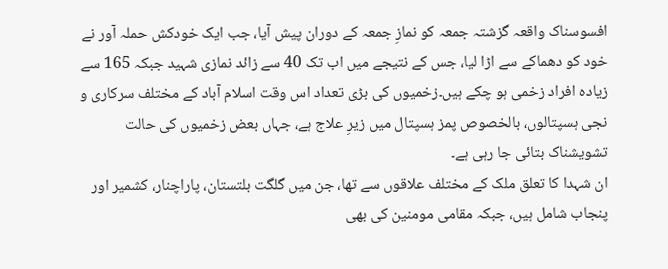افسوسناک واقعہ گزشتہ جمعہ کو نمازِ جمعہ کے دوران پیش آیا، جب ایک خودکش حملہ آور نے خود کو دھماکے سے اڑا لیا، جس کے نتیجے میں اب تک 40 سے زائد نمازی شہید جبکہ 165 سے زیادہ افراد زخمی ہو چکے ہیں۔زخمیوں کی بڑی تعداد اس وقت اسلام آباد کے مختلف سرکاری و نجی ہسپتالوں، بالخصوص پمز ہسپتال میں زیرِ علاج ہے، جہاں بعض زخمیوں کی حالت تشویشناک بتائی جا رہی ہے۔
ان شہدا کا تعلق ملک کے مختلف علاقوں سے تھا، جن میں گلگت بلتستان، پاراچنار، کشمیر اور پنجاب شامل ہیں، جبکہ مقامی مومنین کی بھی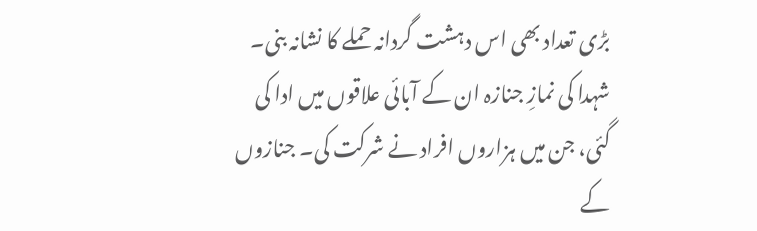بڑی تعداد بھی اس دہشت گردانہ حملے کا نشانہ بنی۔ شہدا کی نمازِ جنازہ ان کے آبائی علاقوں میں ادا کی گئی، جن میں ہزاروں افراد نے شرکت کی۔ جنازوں کے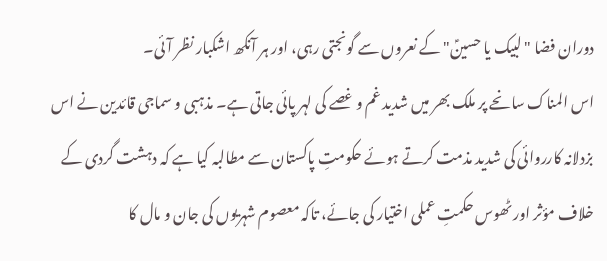دوران فضا "لبیک یا حسینؑ" کے نعروں سے گونجتی رہی، اور ہر آنکھ اشکبار نظر آئی۔
اس المناک سانحے پر ملک بھر میں شدید غم و غصے کی لہر پائی جاتی ہے۔ مذہبی و سماجی قائدین نے اس بزدلانہ کارروائی کی شدید مذمت کرتے ہوئے حکومتِ پاکستان سے مطالبہ کیا ہے کہ دہشت گردی کے خلاف مؤثر اور ٹھوس حکمتِ عملی اختیار کی جائے، تاکہ معصوم شہریوں کی جان و مال کا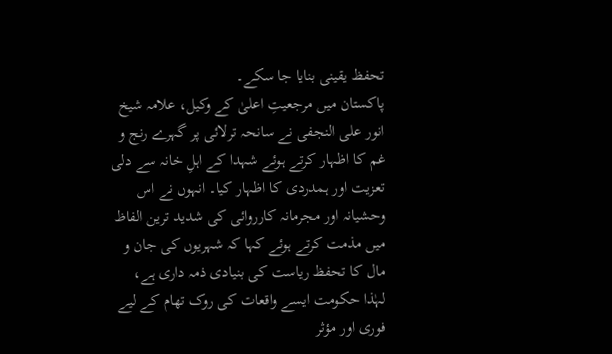تحفظ یقینی بنایا جا سکے۔
پاکستان میں مرجعیتِ اعلیٰ کے وکیل، علامہ شیخ انور علی النجفی نے سانحہ ترلائی پر گہرے رنج و غم کا اظہار کرتے ہوئے شہدا کے اہلِ خانہ سے دلی تعزیت اور ہمدردی کا اظہار کیا۔ انہوں نے اس وحشیانہ اور مجرمانہ کارروائی کی شدید ترین الفاظ میں مذمت کرتے ہوئے کہا کہ شہریوں کی جان و مال کا تحفظ ریاست کی بنیادی ذمہ داری ہے، لہٰذا حکومت ایسے واقعات کی روک تھام کے لیے فوری اور مؤثر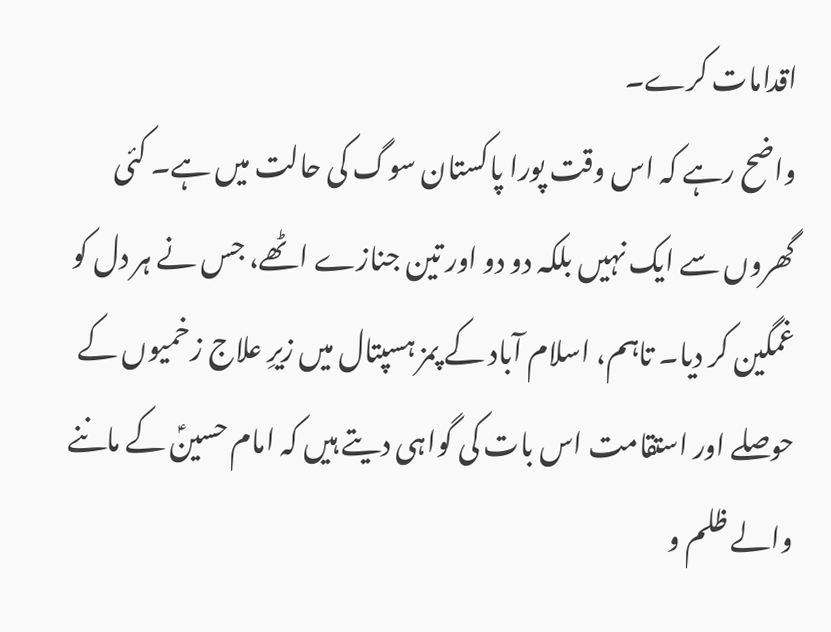اقدامات کرے۔
واضح رہے کہ اس وقت پورا پاکستان سوگ کی حالت میں ہے۔ کئی گھروں سے ایک نہیں بلکہ دو دو اور تین جنازے اٹھے، جس نے ہر دل کو غمگین کر دیا۔ تاہم، اسلام آباد کے پمز ہسپتال میں زیرِ علاج زخمیوں کے حوصلے اور استقامت اس بات کی گواہی دیتے ہیں کہ امام حسینؑ کے ماننے والے ظلم و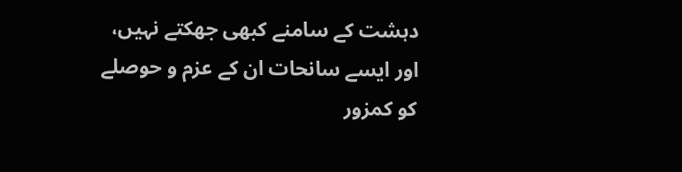دہشت کے سامنے کبھی جھکتے نہیں، اور ایسے سانحات ان کے عزم و حوصلے کو کمزور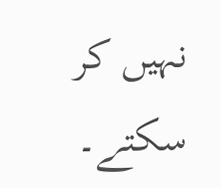نہیں کر سکتے۔